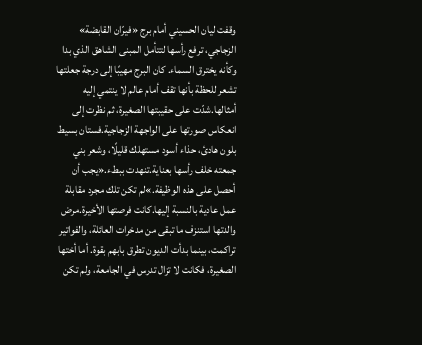وقفت ليان الحسيني أمام برج «فيرّان القابضة» الزجاجي، ترفع رأسها لتتأمل المبنى الشاهق الذي بدا وكأنه يخترق السماء. كان البرج مهيبًا إلى درجة جعلتها تشعر للحظة بأنها تقف أمام عالم لا ينتمي إليه أمثالها.شدّت على حقيبتها الصغيرة، ثم نظرت إلى انعكاس صورتها على الواجهة الزجاجية.فستان بسيط بلون هادئ، حذاء أسود مستهلك قليلًا، وشعر بني جمعته خلف رأسها بعناية.تنهدت ببطء.«يجب أن أحصل على هذه الوظيفة.»لم تكن تلك مجرد مقابلة عمل عادية بالنسبة إليها.كانت فرصتها الأخيرة.مرض والدتها استنزف ما تبقى من مدخرات العائلة، والفواتير تراكمت، بينما بدأت الديون تطرق بابهم بقوة. أما أختها الصغيرة، فكانت لا تزال تدرس في الجامعة، ولم تكن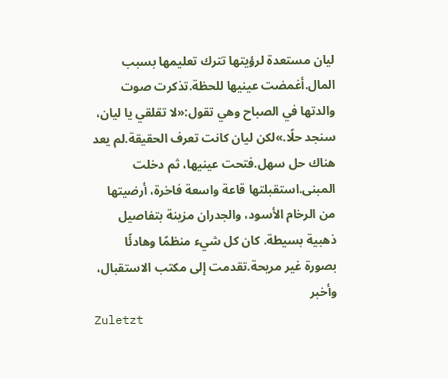ليان مستعدة لرؤيتها تترك تعليمها بسبب المال.أغمضت عينيها للحظة.تذكرت صوت والدتها في الصباح وهي تقول:«لا تقلقي يا ليان، سنجد حلًا.»لكن ليان كانت تعرف الحقيقة.لم يعد هناك حل سهل.فتحت عينيها، ثم دخلت المبنى.استقبلتها قاعة واسعة فاخرة، أرضيتها من الرخام الأسود، والجدران مزينة بتفاصيل ذهبية بسيطة. كان كل شيء منظمًا وهادئًا بصورة غير مريحة.تقدمت إلى مكتب الاستقبال، وأخبر
Zuletzt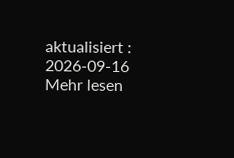aktualisiert : 2026-09-16 Mehr lesen